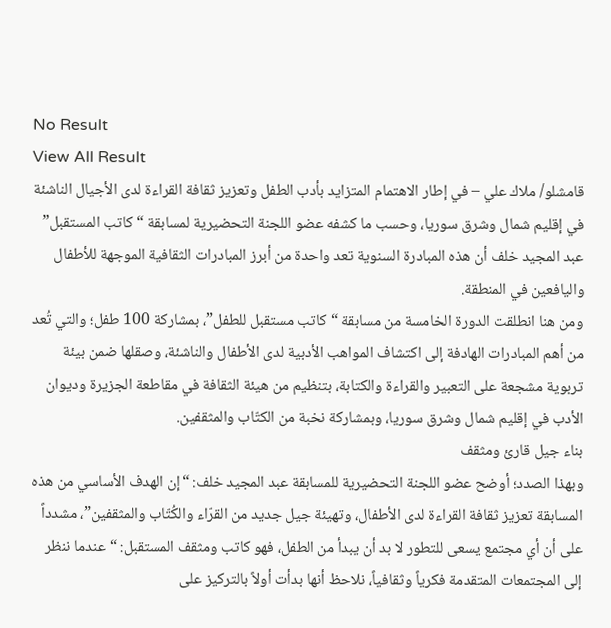No Result
View All Result
قامشلو/ ملاك علي – في إطار الاهتمام المتزايد بأدب الطفل وتعزيز ثقافة القراءة لدى الأجيال الناشئة في إقليم شمال وشرق سوريا، وحسب ما كشفه عضو اللجنة التحضيرية لمسابقة “كاتب المستقبل” عبد المجيد خلف أن هذه المبادرة السنوية تعد واحدة من أبرز المبادرات الثقافية الموجهة للأطفال واليافعين في المنطقة.
ومن هنا انطلقت الدورة الخامسة من مسابقة “كاتب مستقبل للطفل”، بمشاركة 100 طفل؛ والتي تُعد من أهم المبادرات الهادفة إلى اكتشاف المواهب الأدبية لدى الأطفال والناشئة، وصقلها ضمن بيئة تربوية مشجعة على التعبير والقراءة والكتابة، بتنظيم من هيئة الثقافة في مقاطعة الجزيرة وديوان الأدب في إقليم شمال وشرق سوريا، وبمشاركة نخبة من الكتّاب والمثقفين.
بناء جيل قارئ ومثقف
وبهذا الصدد؛ أوضح عضو اللجنة التحضيرية للمسابقة عبد المجيد خلف: “إن الهدف الأساسي من هذه المسابقة تعزيز ثقافة القراءة لدى الأطفال، وتهيئة جيل جديد من القرّاء والكُتّاب والمثقفين”، مشدداً على أن أي مجتمع يسعى للتطور لا بد أن يبدأ من الطفل، فهو كاتب ومثقف المستقبل: “عندما ننظر إلى المجتمعات المتقدمة فكرياً وثقافياً، نلاحظ أنها بدأت أولاً بالتركيز على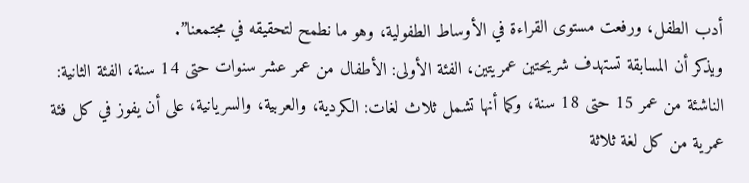أدب الطفل، ورفعت مستوى القراءة في الأوساط الطفولية، وهو ما نطمح لتحقيقه في مجتمعنا”.
ويذكر أن المسابقة تستهدف شريحتين عمريتين، الفئة الأولى: الأطفال من عمر عشر سنوات حتى 14 سنة، الفئة الثانية: الناشئة من عمر 15 حتى 18 سنة، وكما أنها تشمل ثلاث لغات: الكردية، والعربية، والسريانية، على أن يفوز في كل فئة عمرية من كل لغة ثلاثة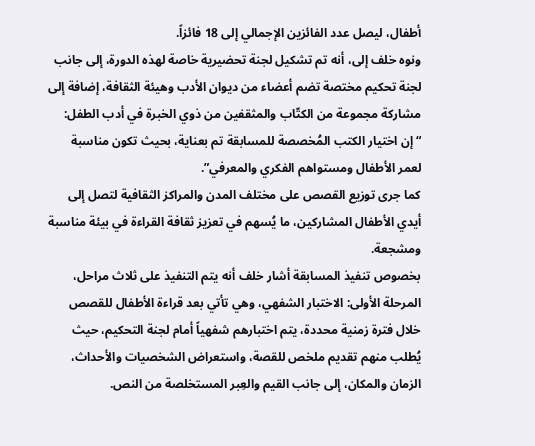أطفال، ليصل عدد الفائزين الإجمالي إلى 18 فائزاً.
ونوه خلف إلى، أنه تم تشكيل لجنة تحضيرية خاصة لهذه الدورة، إلى جانب لجنة تحكيم مختصة تضم أعضاء من ديوان الأدب وهيئة الثقافة، إضافة إلى مشاركة مجموعة من الكتّاب والمثقفين من ذوي الخبرة في أدب الطفل: “إن اختيار الكتب المُخصصة للمسابقة تم بعناية، بحيث تكون مناسبة لعمر الأطفال ومستواهم الفكري والمعرفي”.
كما جرى توزيع القصص على مختلف المدن والمراكز الثقافية لتصل إلى أيدي الأطفال المشاركين، ما يُسهم في تعزيز ثقافة القراءة في بيئة مناسبة ومشجعة.
بخصوص تنفيذ المسابقة أشار خلف أنه يتم التنفيذ على ثلاث مراحل، المرحلة الأولى: الاختبار الشفهي، وهي تأتي بعد قراءة الأطفال للقصص خلال فترة زمنية محددة، يتم اختبارهم شفهياً أمام لجنة التحكيم، حيث يُطلب منهم تقديم ملخص للقصة، واستعراض الشخصيات والأحداث، الزمان والمكان، إلى جانب القيم والعِبر المستخلصة من النص.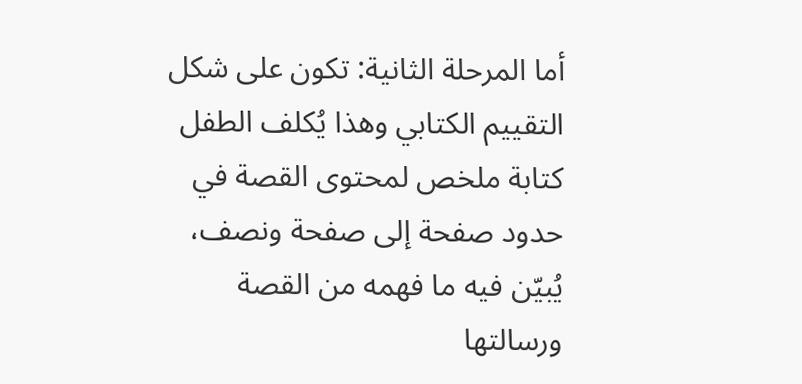أما المرحلة الثانية: تكون على شكل التقييم الكتابي وهذا يُكلف الطفل كتابة ملخص لمحتوى القصة في حدود صفحة إلى صفحة ونصف، يُبيّن فيه ما فهمه من القصة ورسالتها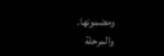ومضمونها.
والمرحلة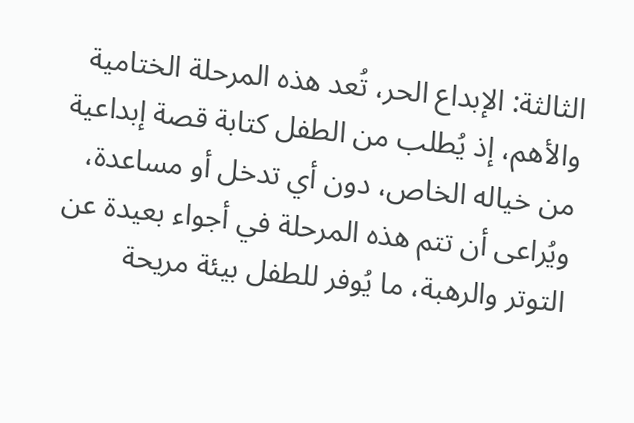الثالثة: الإبداع الحر، تُعد هذه المرحلة الختامية والأهم، إذ يُطلب من الطفل كتابة قصة إبداعية من خياله الخاص، دون أي تدخل أو مساعدة، ويُراعى أن تتم هذه المرحلة في أجواء بعيدة عن التوتر والرهبة، ما يُوفر للطفل بيئة مريحة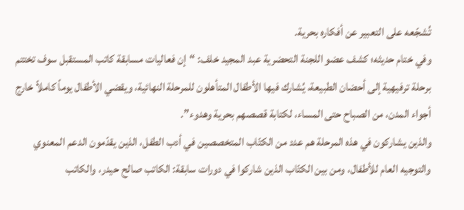تُشجّعه على التعبير عن أفكاره بحرية.
وفي ختام حديثه؛ كشف عضو اللجنة التحضرية عبد المجيد خلف: “إن فعاليات مسابقة كاتب المستقبل سوف تختتم برحلة ترفيهية إلى أحضان الطبيعة، يُشارك فيها الأطفال المتأهلون للمرحلة النهائية، ويقضي الأطفال يوماً كاملاً خارج أجواء المدن، من الصباح حتى المساء، لكتابة قصصهم بحرية وهدوء”.
والذين يشاركون في هذه المرحلة هم عدد من الكتّاب المتخصصين في أدب الطفل، الذين يقدّمون الدعم المعنوي والتوجيه العام للأطفال، ومن بين الكتّاب الذين شاركوا في دورات سابقة: الكاتب صالح حيدر، والكاتب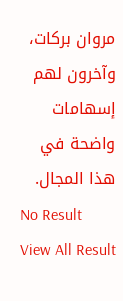مروان بركات، وآخرون لهم إسهامات واضحة في هذا المجال.
No Result
View All Result